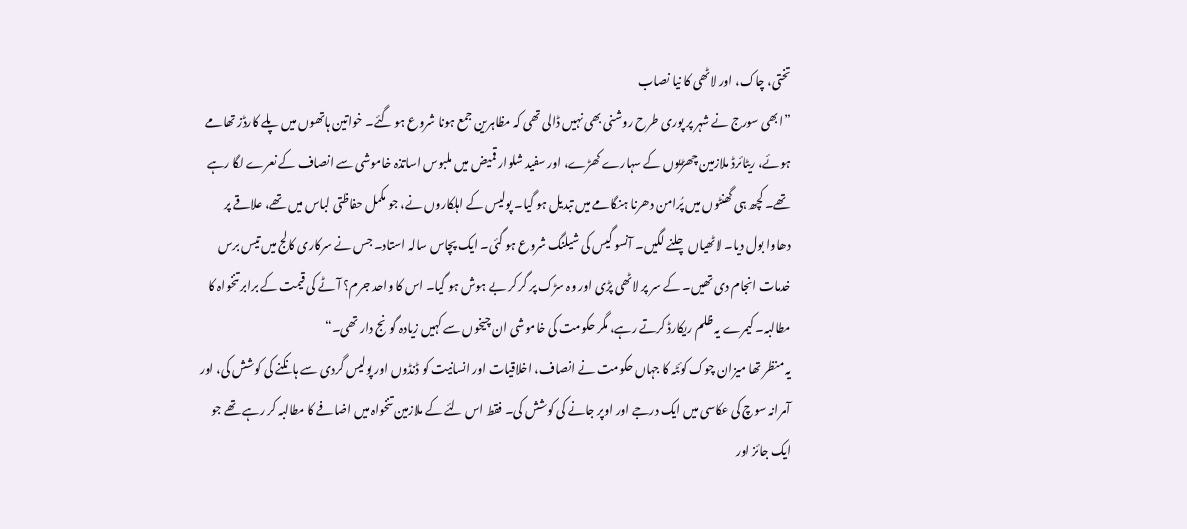تختی، چاک، اور لاٹھی کا نیا نصاب
”ابھی سورج نے شہر پر پوری طرح روشنی بھی نہیں ڈالی تھی کہ مظاہرین جمع ہونا شروع ہو گئے۔ خواتین ہاتھوں میں پلے کارڈز تھامے ہوئے، ریٹائرڈ ملازمین چھڑیوں کے سہارے کھڑے، اور سفید شلوار قمیض میں ملبوس اساتذہ خاموشی سے انصاف کے نعرے لگا رہے تھے۔ کچھ ہی گھنٹوں میں پُرامن دھرنا ہنگامے میں تبدیل ہو گیا۔ پولیس کے اہلکاروں نے، جو مکمل حفاظتی لباس میں تھے، علاقے پر دھاوا بول دیا۔ لاٹھیاں چلنے لگیں۔ آنسو گیس کی شیلنگ شروع ہو گئی۔ ایک پچاس سالہ استاد۔ جس نے سرکاری کالج میں تیس برس خدمات انجام دی تھیں۔ کے سر پر لاٹھی پڑی اور وہ سڑک پر گر کر بے ہوش ہو گیا۔ اس کا واحد جرم؟ آٹے کی قیمت کے برابر تنخواہ کا مطالبہ۔ کیمرے یہ ظلم ریکارڈ کرتے رہے، مگر حکومت کی خاموشی ان چیخوں سے کہیں زیادہ گونج دار تھی۔“
یہ منظر تھا میزان چوک کوئٹہ کا جہاں حکومت نے انصاف، اخلاقیات اور انسانیت کو ڈنڈوں اور پولیس گردی سے ہانکنے کی کوشش کی، اور آمرانہ سوچ کی عکاسی میں ایک درجے اور اوپر جانے کی کوشش کی۔ فقط اس لئے کے ملازمین تنخواہ میں اضافے کا مطالبہ کر رہے تھے جو ایک جائز اور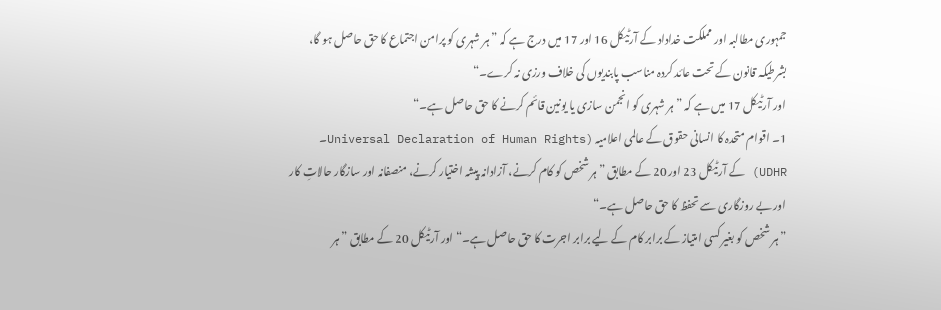جمہوری مطالبہ اور مملکت خداداد کے آرٹیکل 16 اور 17 میں درج ہے کہ ”ہر شہری کو پرامن اجتماع کا حق حاصل ہو گا، بشرطیکہ قانون کے تحت عائد کردہ مناسب پابندیوں کی خلاف ورزی نہ کرے۔“
اور آرٹیکل 17 میں ہے کہ ”ہر شہری کو انجمن سازی یا یونین قائم کرنے کا حق حاصل ہے۔“
1۔ اقوام متحدہ کا انسانی حقوق کے عالمی اعلامیہ (Universal Declaration of Human Rights۔ UDHR) کے آرٹیکل 23 اور 20 کے مطابق ”ہر شخص کو کام کرنے، آزادانہ پیشہ اختیار کرنے، منصفانہ اور سازگار حالاتِ کار اور بے روزگاری سے تحفظ کا حق حاصل ہے۔“
”ہر شخص کو بغیر کسی امتیاز کے برابر کام کے لیے برابر اجرت کا حق حاصل ہے۔“ اور آرٹیکل 20 کے مطابق ”ہر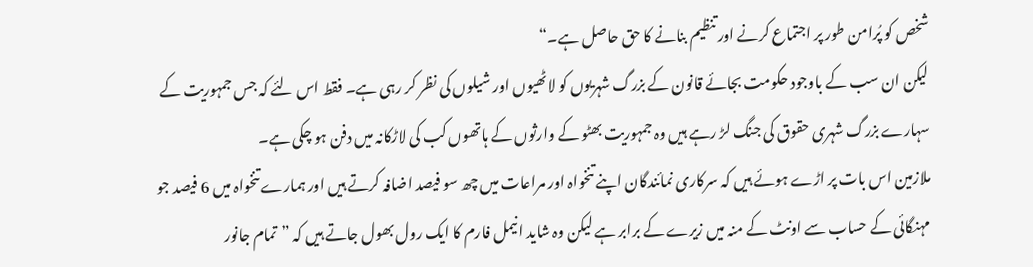شخص کو پُرامن طور پر اجتماع کرنے اور تنظیم بنانے کا حق حاصل ہے۔“
لیکن ان سب کے باوجود حکومت بجائے قانون کے بزرگ شہریوں کو لاٹھیوں اور شیلوں کی نظر کر رہی ہے۔ فقط اس لئے کہ جس جمہوریت کے سہارے بزرگ شہری حقوق کی جنگ لڑ رہے ہیں وہ جمہوریت بھٹو کے وارثوں کے ہاتھوں کب کی لاڑکانہ میں دفن ہو چکی ہے۔
ملازمین اس بات پر اڑے ہوئے ہیں کہ سرکاری نمائندگان اپنے تنخواہ اور مراعات میں چھ سو فیصد اضافہ کرتے ہیں اور ہمارے تنخواہ میں 6 فیصد جو مہنگائی کے حساب سے اونٹ کے منہ میں زیرے کے برابر ہے لیکن وہ شاید انیمل فارم کا ایک رول بھول جاتے ہیں کہ ”تمام جانور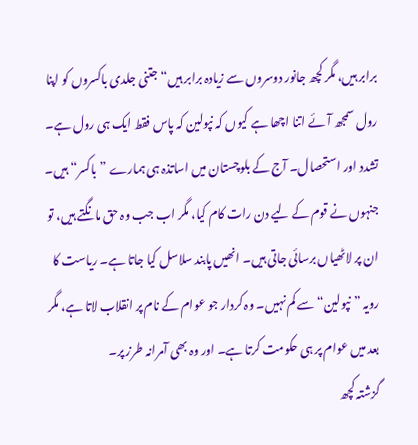برابر ہیں، مگر کچھ جانور دوسروں سے زیادہ برابر ہیں“ جتنی جلدی باکسروں کو اپنا رول سمجھ آئے اتنا اچھا ہے کیوں کہ نپولین کہ پاس فقط ایک ہی رول ہے۔ تشدد اور استحصال۔ آج کے بلوچستان میں اساتذہ ہی ہمارے ”باکسر“ ہیں۔ جنہوں نے قوم کے لیے دن رات کام کیا، مگر اب جب وہ حق مانگتے ہیں، تو ان پر لاٹھیاں برسائی جاتی ہیں۔ انھیں پابند سلاسل کیا جاتا ہے۔ ریاست کا رویہ ”نپولین“ سے کم نہیں۔ وہ کردار جو عوام کے نام پر انقلاب لاتا ہے، مگر بعد میں عوام پر ہی حکومت کرتا ہے۔ اور وہ بھی آمرانہ طرز پر۔
گزشتہ کچھ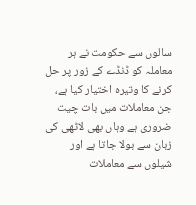سالوں سے حکومت نے ہر معاملہ کو ڈنڈے کے زور پر حل کرنے کا وتیرہ اختیار کیا ہے، جن معاملات میں بات چیت ضروری ہے وہاں بھی لاٹھی کی زبان سے بولا جاتا ہے اور شیلوں سے معاملات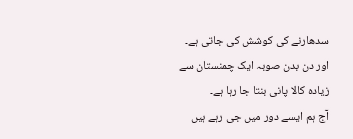سدھارنے کی کوشش کی جاتی ہے۔ اور دن بدن صوبہ ایک چمنستان سے زیادہ کالا پانی بنتا جا رہا ہے۔
آج ہم ایسے دور میں جی رہے ہیں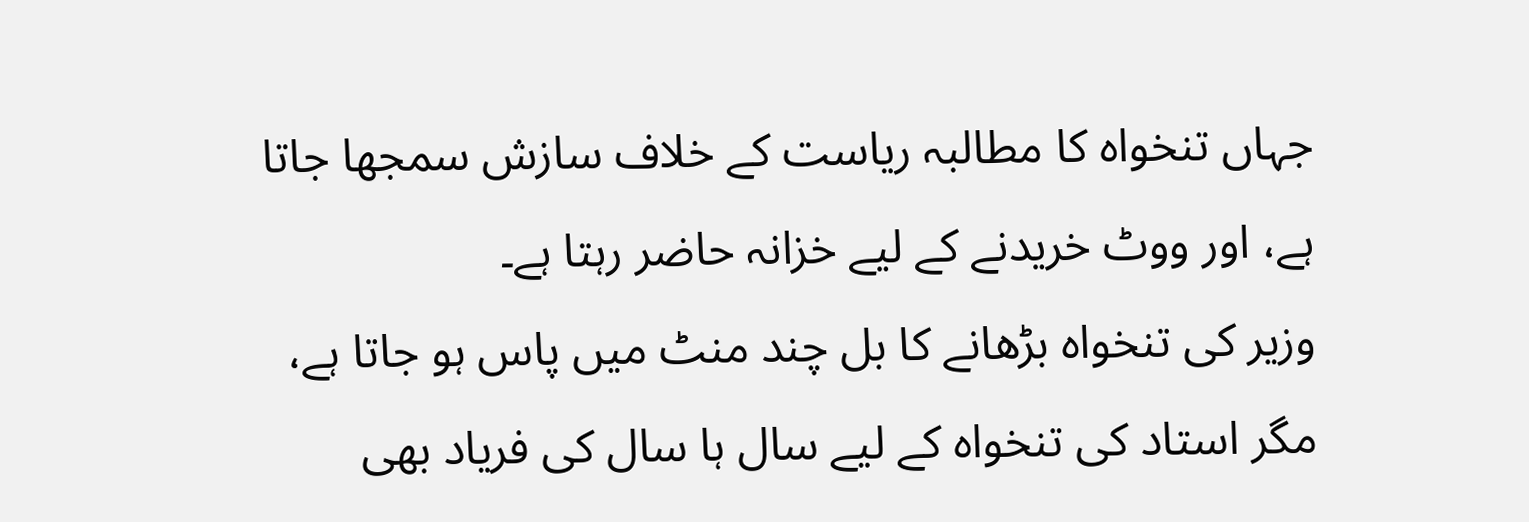جہاں تنخواہ کا مطالبہ ریاست کے خلاف سازش سمجھا جاتا ہے، اور ووٹ خریدنے کے لیے خزانہ حاضر رہتا ہے۔
وزیر کی تنخواہ بڑھانے کا بل چند منٹ میں پاس ہو جاتا ہے، مگر استاد کی تنخواہ کے لیے سال ہا سال کی فریاد بھی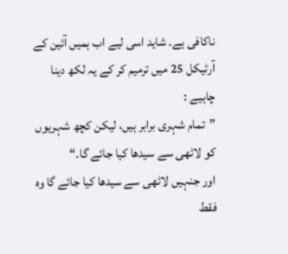ناکافی ہے۔ شاید اسی لیے اب ہمیں آئین کے آرٹیکل 25 میں ترمیم کر کے یہ لکھ دینا چاہیے :
”تمام شہری برابر ہیں، لیکن کچھ شہریوں کو لاٹھی سے سیدھا کیا جائے گا۔“
اور جنہیں لاٹھی سے سیدھا کیا جائے گا وہ فقط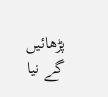پڑھائیں گے نیا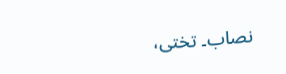نصاب۔ تختی،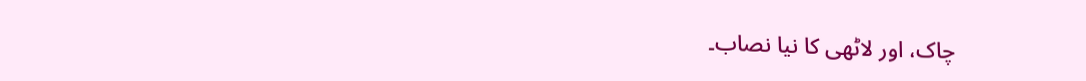چاک، اور لاٹھی کا نیا نصاب۔